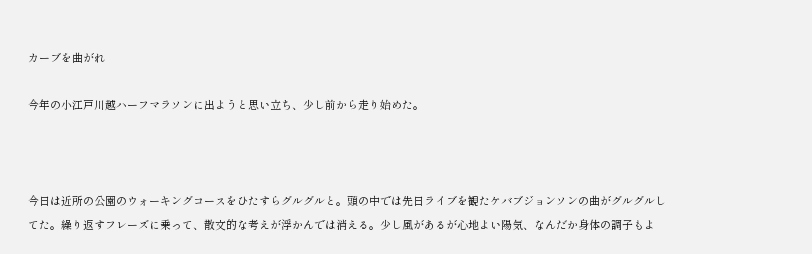カーブを曲がれ

今年の小江戸川越ハーフマラソンに出ようと思い立ち、少し前から走り始めた。



今日は近所の公園のウォーキングコースをひたすらグルグルと。頭の中では先日ライブを観たケバブジョンソンの曲がグルグルしてた。繰り返すフレーズに乗って、散文的な考えが浮かんでは消える。少し風があるが心地よい陽気、なんだか身体の調子もよ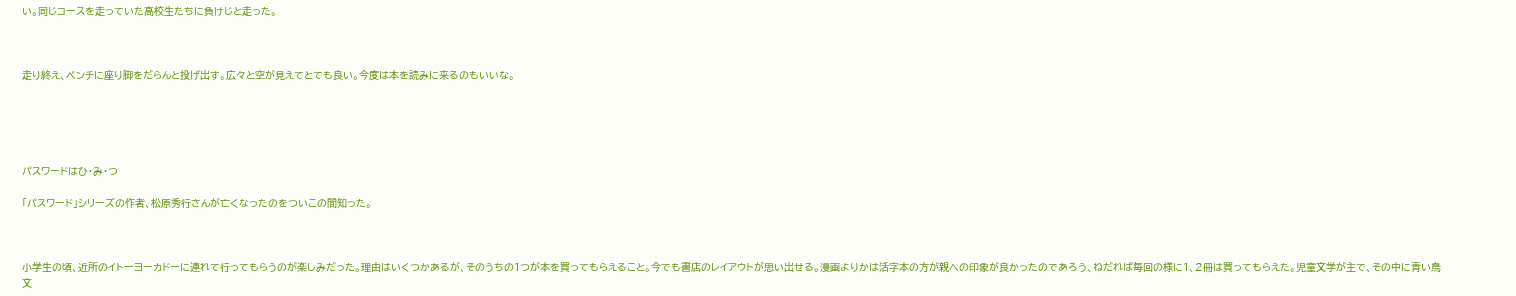い。同じコースを走っていた高校生たちに負けじと走った。



走り終え、ベンチに座り脚をだらんと投げ出す。広々と空が見えてとても良い。今度は本を読みに来るのもいいな。





パスワードはひ・み・つ

「パスワード」シリーズの作者、松原秀行さんが亡くなったのをついこの間知った。



小学生の頃、近所のイトーヨーカドーに連れて行ってもらうのが楽しみだった。理由はいくつかあるが、そのうちの1つが本を買ってもらえること。今でも書店のレイアウトが思い出せる。漫画よりかは活字本の方が親への印象が良かったのであろう、ねだれば毎回の様に1、2冊は買ってもらえた。児童文学が主で、その中に青い鳥文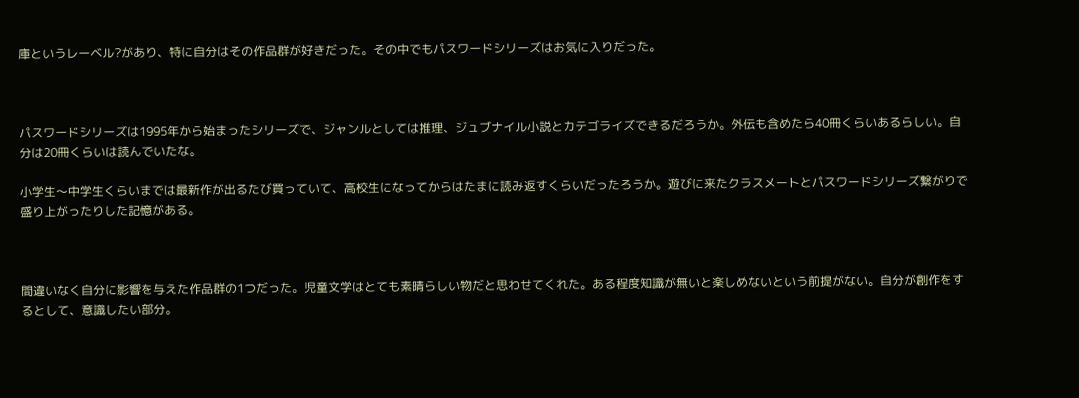庫というレーベル?があり、特に自分はその作品群が好きだった。その中でもパスワードシリーズはお気に入りだった。



パスワードシリーズは1995年から始まったシリーズで、ジャンルとしては推理、ジュブナイル小説とカテゴライズできるだろうか。外伝も含めたら40冊くらいあるらしい。自分は20冊くらいは読んでいたな。

小学生〜中学生くらいまでは最新作が出るたび買っていて、高校生になってからはたまに読み返すくらいだったろうか。遊びに来たクラスメートとパスワードシリーズ繋がりで盛り上がったりした記憶がある。



間違いなく自分に影響を与えた作品群の1つだった。児童文学はとても素晴らしい物だと思わせてくれた。ある程度知識が無いと楽しめないという前提がない。自分が創作をするとして、意識したい部分。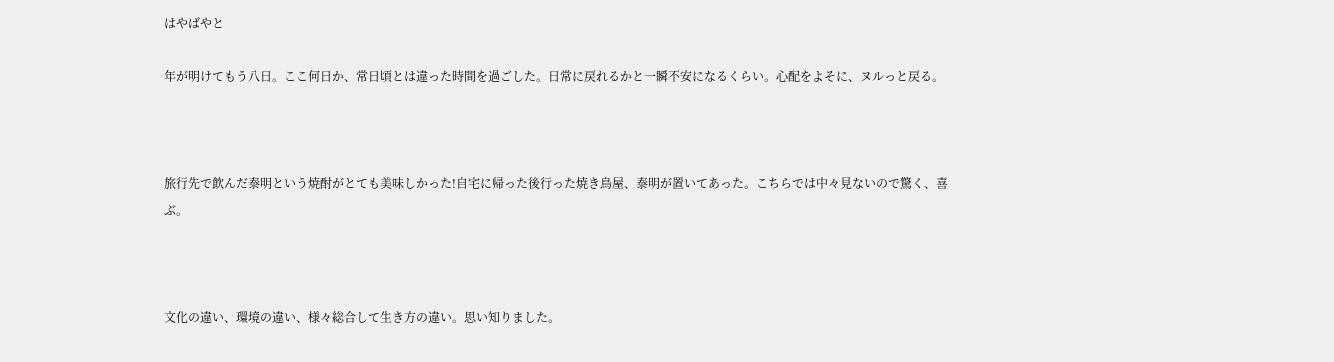はやばやと

年が明けてもう八日。ここ何日か、常日頃とは違った時間を過ごした。日常に戻れるかと一瞬不安になるくらい。心配をよそに、ヌルっと戻る。



旅行先で飲んだ泰明という焼酎がとても美味しかった!自宅に帰った後行った焼き鳥屋、泰明が置いてあった。こちらでは中々見ないので驚く、喜ぶ。



文化の違い、環境の違い、様々総合して生き方の違い。思い知りました。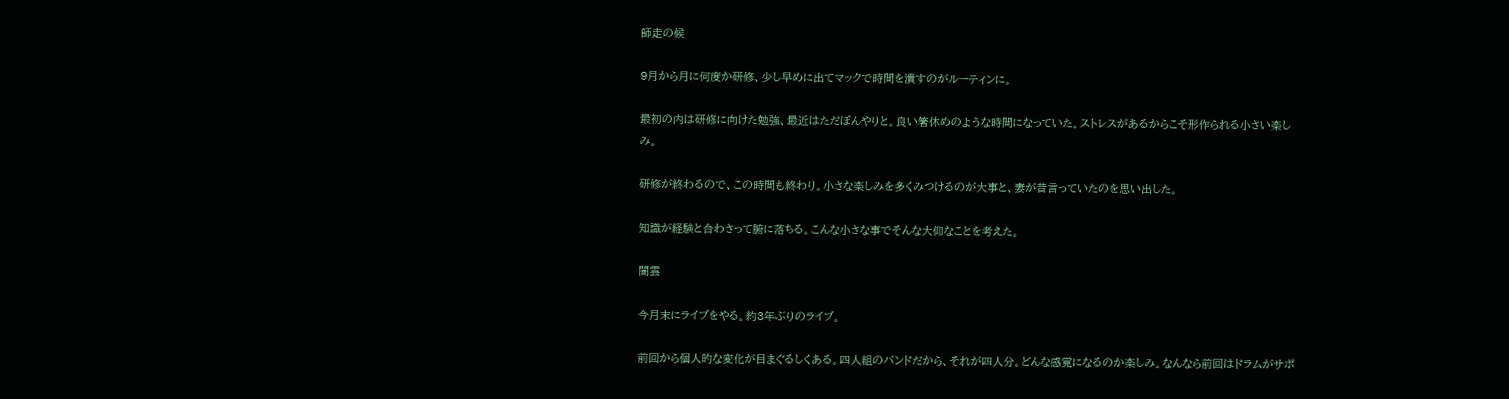師走の候

9月から月に何度か研修、少し早めに出てマックで時間を潰すのがルーティンに。

最初の内は研修に向けた勉強、最近はただぼんやりと。良い箸休めのような時間になっていた。ストレスがあるからこそ形作られる小さい楽しみ。

研修が終わるので、この時間も終わり。小さな楽しみを多くみつけるのが大事と、妻が昔言っていたのを思い出した。

知識が経験と合わさって腑に落ちる。こんな小さな事でそんな大仰なことを考えた。

闇雲

今月末にライブをやる。約3年ぶりのライブ。

前回から個人的な変化が目まぐるしくある。四人組のバンドだから、それが四人分。どんな感覚になるのか楽しみ。なんなら前回はドラムがサポ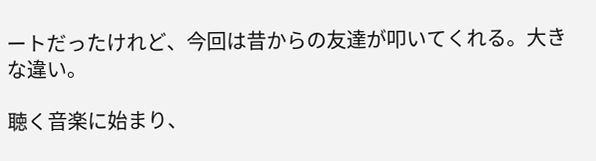ートだったけれど、今回は昔からの友達が叩いてくれる。大きな違い。

聴く音楽に始まり、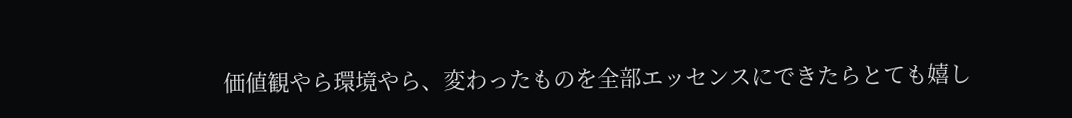価値観やら環境やら、変わったものを全部エッセンスにできたらとても嬉し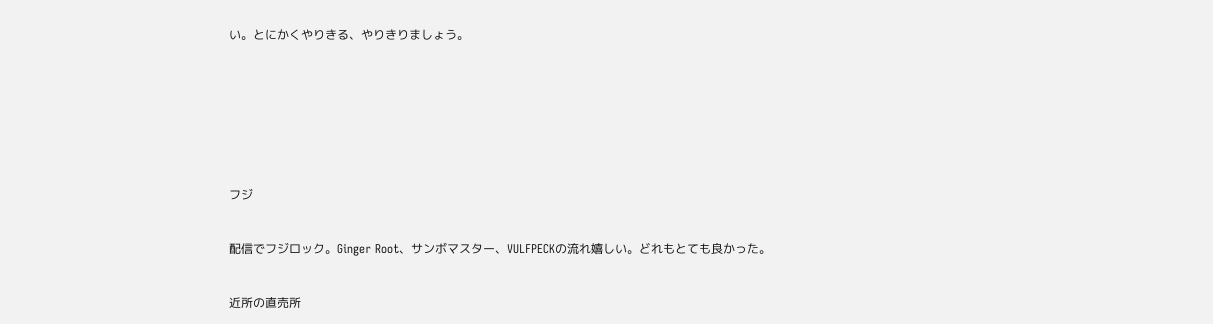い。とにかくやりきる、やりきりましょう。





フジ

配信でフジロック。Ginger Root、サンボマスター、VULFPECKの流れ嬉しい。どれもとても良かった。

近所の直売所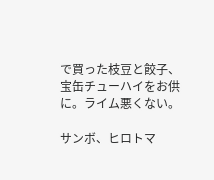で買った枝豆と餃子、宝缶チューハイをお供に。ライム悪くない。

サンボ、ヒロトマ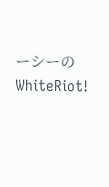ーシーのWhiteRiot!